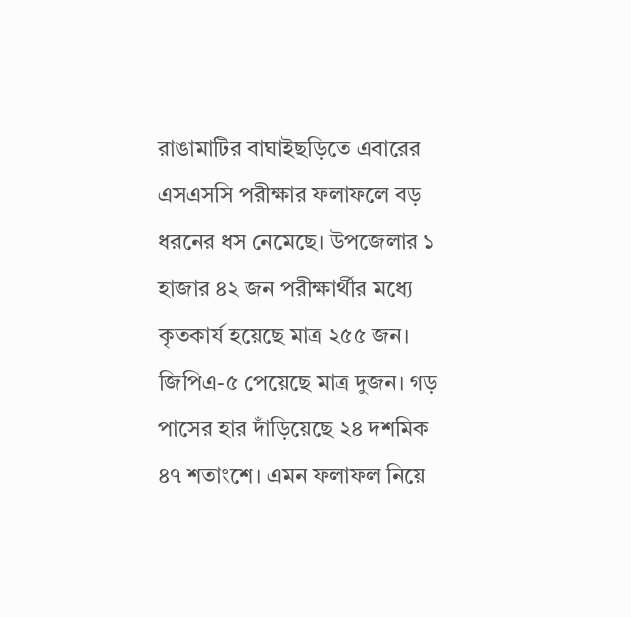রাঙামাটির বাঘাইছড়িতে এবারের এসএসসি পরীক্ষার ফলাফলে বড় ধরনের ধস নেমেছে। উপজেলার ১ হাজার ৪২ জন পরীক্ষার্থীর মধ্যে কৃতকার্য হয়েছে মাত্র ২৫৫ জন। জিপিএ-৫ পেয়েছে মাত্র দুজন। গড় পাসের হার দাঁড়িয়েছে ২৪ দশমিক ৪৭ শতাংশে। এমন ফলাফল নিয়ে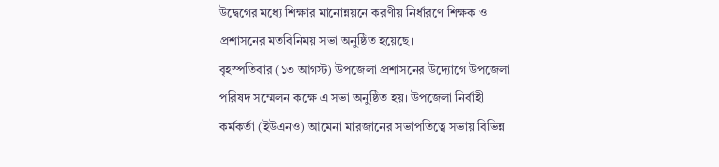উদ্বেগের মধ্যে শিক্ষার মানোন্নয়নে করণীয় নির্ধারণে শিক্ষক ও প্রশাসনের মতবিনিময় সভা অনুষ্ঠিত হয়েছে।
বৃহস্পতিবার (১৩ আগস্ট) উপজেলা প্রশাসনের উদ্যোগে উপজেলা পরিষদ সম্মেলন কক্ষে এ সভা অনুষ্ঠিত হয়। উপজেলা নির্বাহী কর্মকর্তা (ইউএনও) আমেনা মারজানের সভাপতিত্বে সভায় বিভিন্ন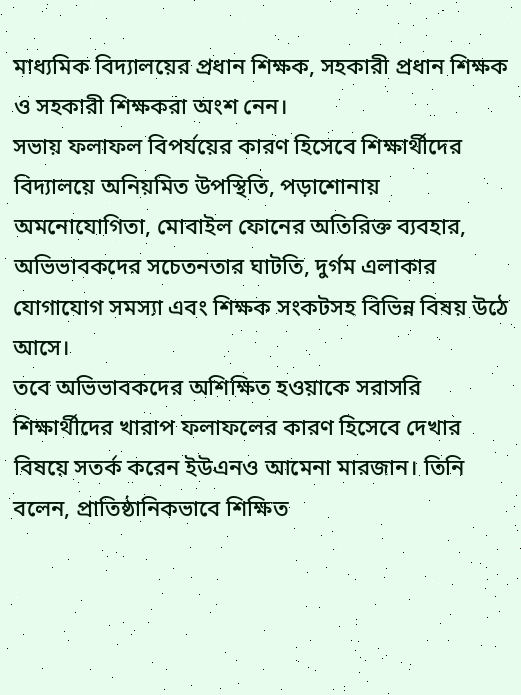মাধ্যমিক বিদ্যালয়ের প্রধান শিক্ষক, সহকারী প্রধান শিক্ষক ও সহকারী শিক্ষকরা অংশ নেন।
সভায় ফলাফল বিপর্যয়ের কারণ হিসেবে শিক্ষার্থীদের বিদ্যালয়ে অনিয়মিত উপস্থিতি, পড়াশোনায় অমনোযোগিতা, মোবাইল ফোনের অতিরিক্ত ব্যবহার, অভিভাবকদের সচেতনতার ঘাটতি, দুর্গম এলাকার যোগাযোগ সমস্যা এবং শিক্ষক সংকটসহ বিভিন্ন বিষয় উঠে আসে।
তবে অভিভাবকদের অশিক্ষিত হওয়াকে সরাসরি শিক্ষার্থীদের খারাপ ফলাফলের কারণ হিসেবে দেখার বিষয়ে সতর্ক করেন ইউএনও আমেনা মারজান। তিনি বলেন, প্রাতিষ্ঠানিকভাবে শিক্ষিত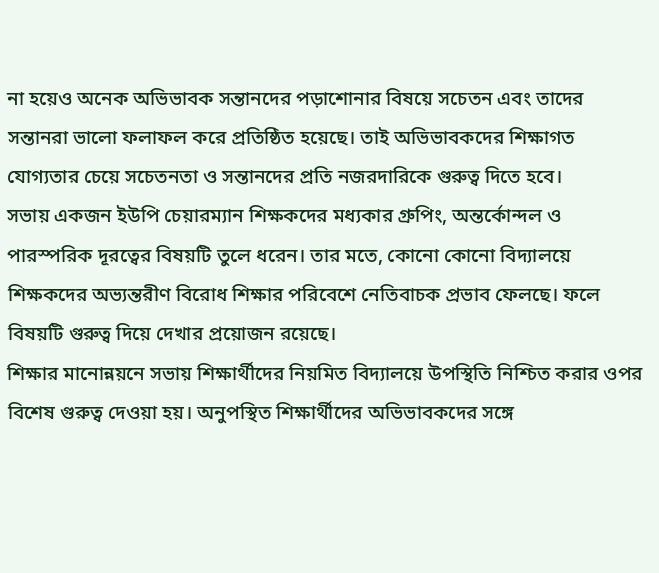না হয়েও অনেক অভিভাবক সন্তানদের পড়াশোনার বিষয়ে সচেতন এবং তাদের সন্তানরা ভালো ফলাফল করে প্রতিষ্ঠিত হয়েছে। তাই অভিভাবকদের শিক্ষাগত যোগ্যতার চেয়ে সচেতনতা ও সন্তানদের প্রতি নজরদারিকে গুরুত্ব দিতে হবে।
সভায় একজন ইউপি চেয়ারম্যান শিক্ষকদের মধ্যকার গ্রুপিং, অন্তর্কোন্দল ও পারস্পরিক দূরত্বের বিষয়টি তুলে ধরেন। তার মতে, কোনো কোনো বিদ্যালয়ে শিক্ষকদের অভ্যন্তরীণ বিরোধ শিক্ষার পরিবেশে নেতিবাচক প্রভাব ফেলছে। ফলে বিষয়টি গুরুত্ব দিয়ে দেখার প্রয়োজন রয়েছে।
শিক্ষার মানোন্নয়নে সভায় শিক্ষার্থীদের নিয়মিত বিদ্যালয়ে উপস্থিতি নিশ্চিত করার ওপর বিশেষ গুরুত্ব দেওয়া হয়। অনুপস্থিত শিক্ষার্থীদের অভিভাবকদের সঙ্গে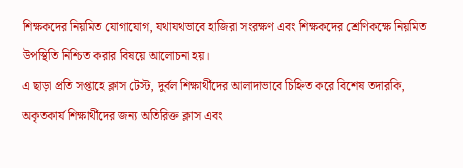শিক্ষকদের নিয়মিত যোগাযোগ, যথাযথভাবে হাজিরা সংরক্ষণ এবং শিক্ষকদের শ্রেণিকক্ষে নিয়মিত উপস্থিতি নিশ্চিত করার বিষয়ে আলোচনা হয়।
এ ছাড়া প্রতি সপ্তাহে ক্লাস টেস্ট, দুর্বল শিক্ষার্থীদের আলাদাভাবে চিহ্নিত করে বিশেষ তদারকি, অকৃতকার্য শিক্ষার্থীদের জন্য অতিরিক্ত ক্লাস এবং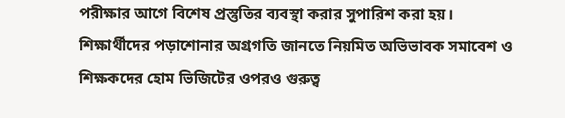পরীক্ষার আগে বিশেষ প্রস্তুতির ব্যবস্থা করার সুপারিশ করা হয়।
শিক্ষার্থীদের পড়াশোনার অগ্রগতি জানতে নিয়মিত অভিভাবক সমাবেশ ও শিক্ষকদের হোম ভিজিটের ওপরও গুরুত্ব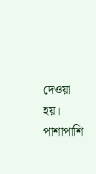দেওয়া হয়। পাশাপাশি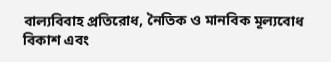বাল্যবিবাহ প্রতিরোধ, নৈতিক ও মানবিক মূল্যবোধ বিকাশ এবং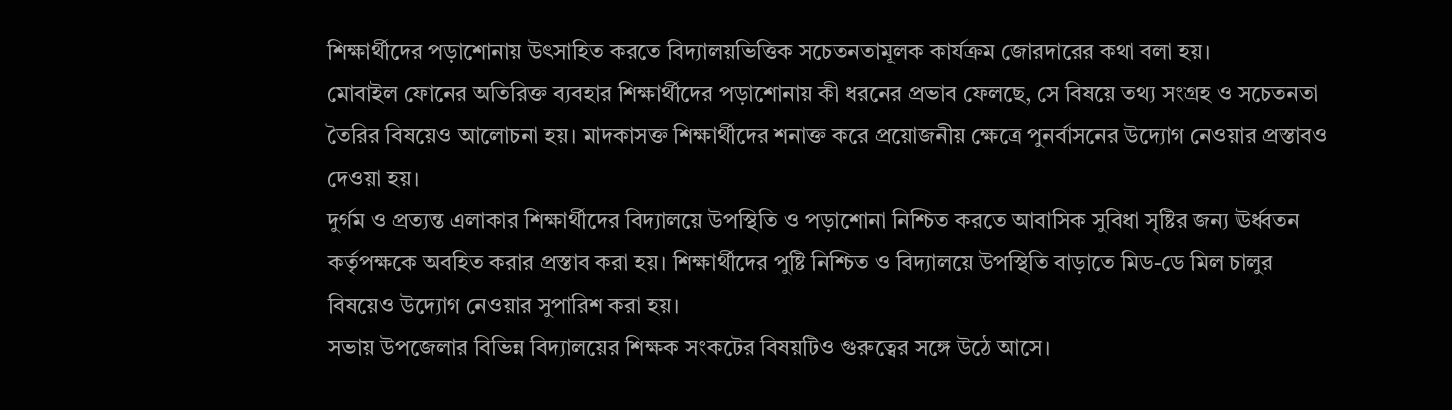শিক্ষার্থীদের পড়াশোনায় উৎসাহিত করতে বিদ্যালয়ভিত্তিক সচেতনতামূলক কার্যক্রম জোরদারের কথা বলা হয়।
মোবাইল ফোনের অতিরিক্ত ব্যবহার শিক্ষার্থীদের পড়াশোনায় কী ধরনের প্রভাব ফেলছে, সে বিষয়ে তথ্য সংগ্রহ ও সচেতনতা তৈরির বিষয়েও আলোচনা হয়। মাদকাসক্ত শিক্ষার্থীদের শনাক্ত করে প্রয়োজনীয় ক্ষেত্রে পুনর্বাসনের উদ্যোগ নেওয়ার প্রস্তাবও দেওয়া হয়।
দুর্গম ও প্রত্যন্ত এলাকার শিক্ষার্থীদের বিদ্যালয়ে উপস্থিতি ও পড়াশোনা নিশ্চিত করতে আবাসিক সুবিধা সৃষ্টির জন্য ঊর্ধ্বতন কর্তৃপক্ষকে অবহিত করার প্রস্তাব করা হয়। শিক্ষার্থীদের পুষ্টি নিশ্চিত ও বিদ্যালয়ে উপস্থিতি বাড়াতে মিড-ডে মিল চালুর বিষয়েও উদ্যোগ নেওয়ার সুপারিশ করা হয়।
সভায় উপজেলার বিভিন্ন বিদ্যালয়ের শিক্ষক সংকটের বিষয়টিও গুরুত্বের সঙ্গে উঠে আসে।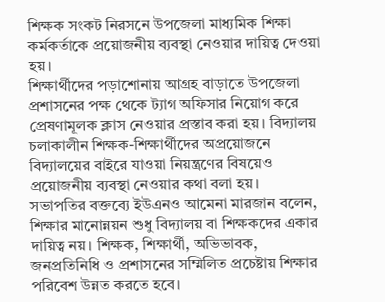শিক্ষক সংকট নিরসনে উপজেলা মাধ্যমিক শিক্ষা কর্মকর্তাকে প্রয়োজনীয় ব্যবস্থা নেওয়ার দায়িত্ব দেওয়া হয়।
শিক্ষার্থীদের পড়াশোনায় আগ্রহ বাড়াতে উপজেলা প্রশাসনের পক্ষ থেকে ট্যাগ অফিসার নিয়োগ করে প্রেষণামূলক ক্লাস নেওয়ার প্রস্তাব করা হয়। বিদ্যালয় চলাকালীন শিক্ষক-শিক্ষার্থীদের অপ্রয়োজনে বিদ্যালয়ের বাইরে যাওয়া নিয়ন্ত্রণের বিষয়েও প্রয়োজনীয় ব্যবস্থা নেওয়ার কথা বলা হয়।
সভাপতির বক্তব্যে ইউএনও আমেনা মারজান বলেন, শিক্ষার মানোন্নয়ন শুধু বিদ্যালয় বা শিক্ষকদের একার দায়িত্ব নয়। শিক্ষক, শিক্ষার্থী, অভিভাবক, জনপ্রতিনিধি ও প্রশাসনের সম্মিলিত প্রচেষ্টায় শিক্ষার পরিবেশ উন্নত করতে হবে।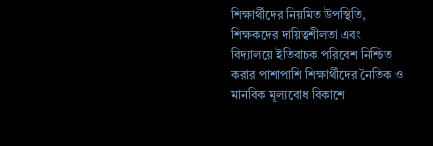শিক্ষার্থীদের নিয়মিত উপস্থিতি, শিক্ষকদের দায়িত্বশীলতা এবং বিদ্যালয়ে ইতিবাচক পরিবেশ নিশ্চিত করার পাশাপাশি শিক্ষার্থীদের নৈতিক ও মানবিক মূল্যবোধ বিকাশে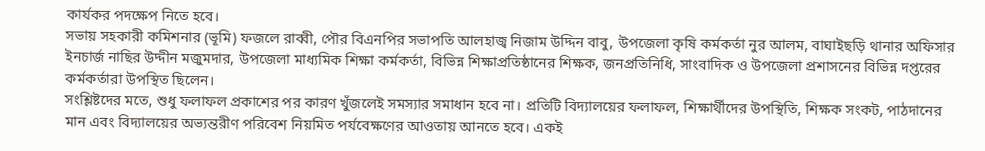কার্যকর পদক্ষেপ নিতে হবে।
সভায় সহকারী কমিশনার (ভূমি) ফজলে রাব্বী, পৌর বিএনপির সভাপতি আলহাজ্ব নিজাম উদ্দিন বাবু, উপজেলা কৃষি কর্মকর্তা নুর আলম, বাঘাইছড়ি থানার অফিসার ইনচার্জ নাছির উদ্দীন মজুমদার, উপজেলা মাধ্যমিক শিক্ষা কর্মকর্তা, বিভিন্ন শিক্ষাপ্রতিষ্ঠানের শিক্ষক, জনপ্রতিনিধি, সাংবাদিক ও উপজেলা প্রশাসনের বিভিন্ন দপ্তরের কর্মকর্তারা উপস্থিত ছিলেন।
সংশ্লিষ্টদের মতে, শুধু ফলাফল প্রকাশের পর কারণ খুঁজলেই সমস্যার সমাধান হবে না। প্রতিটি বিদ্যালয়ের ফলাফল, শিক্ষার্থীদের উপস্থিতি, শিক্ষক সংকট, পাঠদানের মান এবং বিদ্যালয়ের অভ্যন্তরীণ পরিবেশ নিয়মিত পর্যবেক্ষণের আওতায় আনতে হবে। একই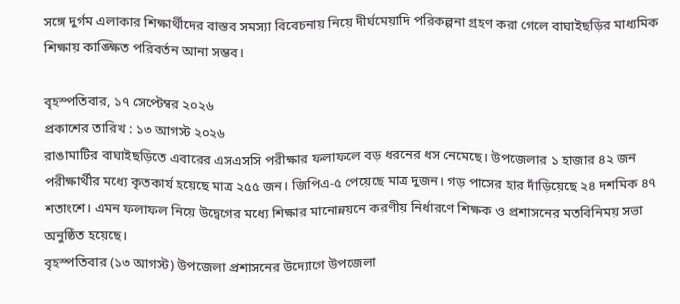সঙ্গে দুর্গম এলাকার শিক্ষার্থীদের বাস্তব সমস্যা বিবেচনায় নিয়ে দীর্ঘমেয়াদি পরিকল্পনা গ্রহণ করা গেলে বাঘাইছড়ির মাধ্যমিক শিক্ষায় কাঙ্ক্ষিত পরিবর্তন আনা সম্ভব।

বৃহস্পতিবার, ১৭ সেপ্টেম্বর ২০২৬
প্রকাশের তারিখ : ১৩ আগস্ট ২০২৬
রাঙামাটির বাঘাইছড়িতে এবারের এসএসসি পরীক্ষার ফলাফলে বড় ধরনের ধস নেমেছে। উপজেলার ১ হাজার ৪২ জন পরীক্ষার্থীর মধ্যে কৃতকার্য হয়েছে মাত্র ২৫৫ জন। জিপিএ-৫ পেয়েছে মাত্র দুজন। গড় পাসের হার দাঁড়িয়েছে ২৪ দশমিক ৪৭ শতাংশে। এমন ফলাফল নিয়ে উদ্বেগের মধ্যে শিক্ষার মানোন্নয়নে করণীয় নির্ধারণে শিক্ষক ও প্রশাসনের মতবিনিময় সভা অনুষ্ঠিত হয়েছে।
বৃহস্পতিবার (১৩ আগস্ট) উপজেলা প্রশাসনের উদ্যোগে উপজেলা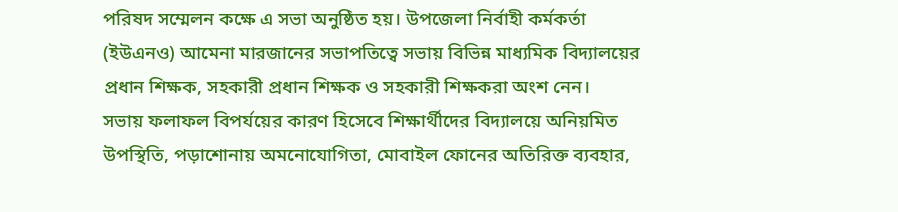পরিষদ সম্মেলন কক্ষে এ সভা অনুষ্ঠিত হয়। উপজেলা নির্বাহী কর্মকর্তা (ইউএনও) আমেনা মারজানের সভাপতিত্বে সভায় বিভিন্ন মাধ্যমিক বিদ্যালয়ের প্রধান শিক্ষক, সহকারী প্রধান শিক্ষক ও সহকারী শিক্ষকরা অংশ নেন।
সভায় ফলাফল বিপর্যয়ের কারণ হিসেবে শিক্ষার্থীদের বিদ্যালয়ে অনিয়মিত উপস্থিতি, পড়াশোনায় অমনোযোগিতা, মোবাইল ফোনের অতিরিক্ত ব্যবহার,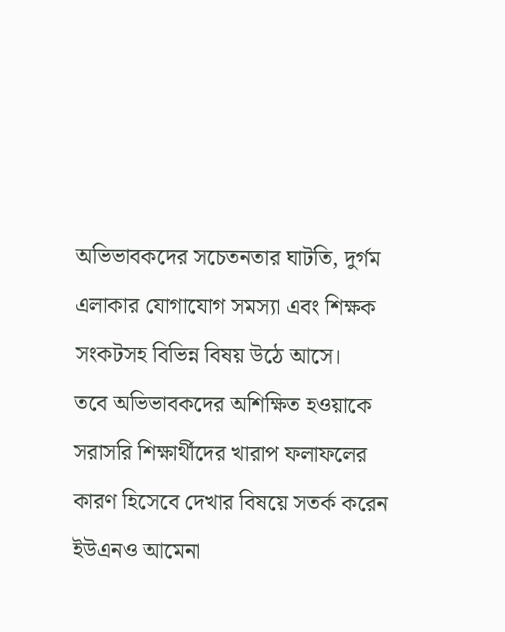অভিভাবকদের সচেতনতার ঘাটতি, দুর্গম এলাকার যোগাযোগ সমস্যা এবং শিক্ষক সংকটসহ বিভিন্ন বিষয় উঠে আসে।
তবে অভিভাবকদের অশিক্ষিত হওয়াকে সরাসরি শিক্ষার্থীদের খারাপ ফলাফলের কারণ হিসেবে দেখার বিষয়ে সতর্ক করেন ইউএনও আমেনা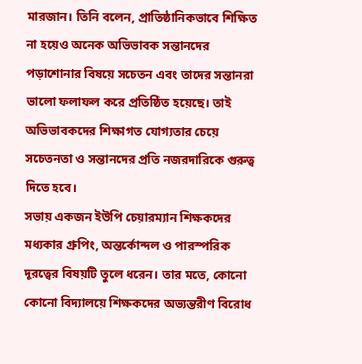মারজান। তিনি বলেন, প্রাতিষ্ঠানিকভাবে শিক্ষিত না হয়েও অনেক অভিভাবক সন্তানদের পড়াশোনার বিষয়ে সচেতন এবং তাদের সন্তানরা ভালো ফলাফল করে প্রতিষ্ঠিত হয়েছে। তাই অভিভাবকদের শিক্ষাগত যোগ্যতার চেয়ে সচেতনতা ও সন্তানদের প্রতি নজরদারিকে গুরুত্ব দিতে হবে।
সভায় একজন ইউপি চেয়ারম্যান শিক্ষকদের মধ্যকার গ্রুপিং, অন্তর্কোন্দল ও পারস্পরিক দূরত্বের বিষয়টি তুলে ধরেন। তার মতে, কোনো কোনো বিদ্যালয়ে শিক্ষকদের অভ্যন্তরীণ বিরোধ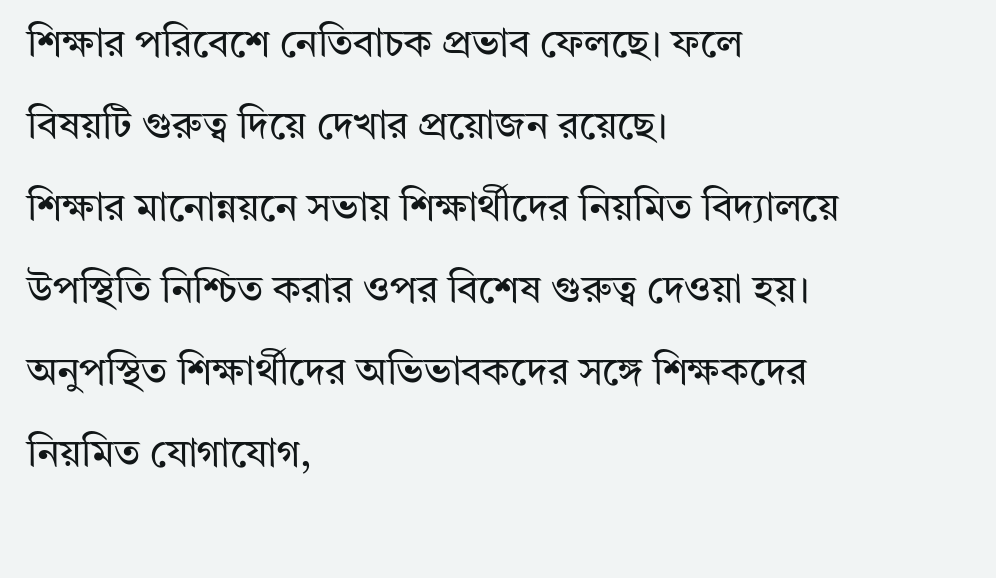শিক্ষার পরিবেশে নেতিবাচক প্রভাব ফেলছে। ফলে বিষয়টি গুরুত্ব দিয়ে দেখার প্রয়োজন রয়েছে।
শিক্ষার মানোন্নয়নে সভায় শিক্ষার্থীদের নিয়মিত বিদ্যালয়ে উপস্থিতি নিশ্চিত করার ওপর বিশেষ গুরুত্ব দেওয়া হয়। অনুপস্থিত শিক্ষার্থীদের অভিভাবকদের সঙ্গে শিক্ষকদের নিয়মিত যোগাযোগ,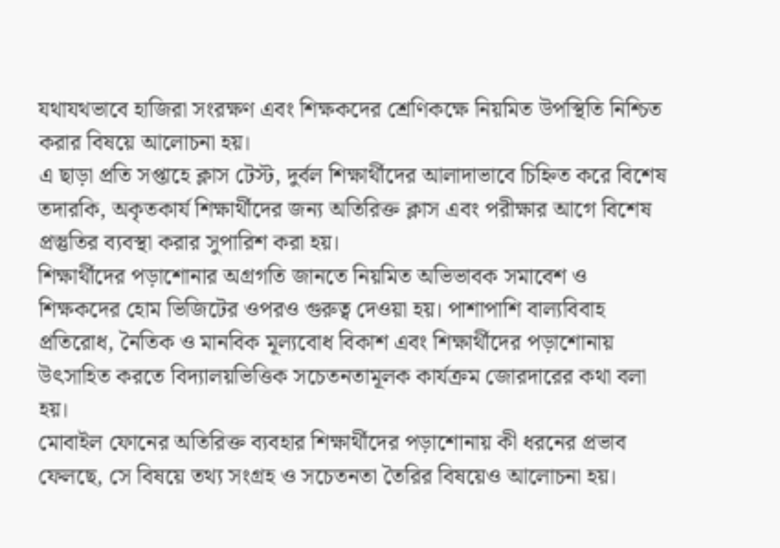যথাযথভাবে হাজিরা সংরক্ষণ এবং শিক্ষকদের শ্রেণিকক্ষে নিয়মিত উপস্থিতি নিশ্চিত করার বিষয়ে আলোচনা হয়।
এ ছাড়া প্রতি সপ্তাহে ক্লাস টেস্ট, দুর্বল শিক্ষার্থীদের আলাদাভাবে চিহ্নিত করে বিশেষ তদারকি, অকৃতকার্য শিক্ষার্থীদের জন্য অতিরিক্ত ক্লাস এবং পরীক্ষার আগে বিশেষ প্রস্তুতির ব্যবস্থা করার সুপারিশ করা হয়।
শিক্ষার্থীদের পড়াশোনার অগ্রগতি জানতে নিয়মিত অভিভাবক সমাবেশ ও শিক্ষকদের হোম ভিজিটের ওপরও গুরুত্ব দেওয়া হয়। পাশাপাশি বাল্যবিবাহ প্রতিরোধ, নৈতিক ও মানবিক মূল্যবোধ বিকাশ এবং শিক্ষার্থীদের পড়াশোনায় উৎসাহিত করতে বিদ্যালয়ভিত্তিক সচেতনতামূলক কার্যক্রম জোরদারের কথা বলা হয়।
মোবাইল ফোনের অতিরিক্ত ব্যবহার শিক্ষার্থীদের পড়াশোনায় কী ধরনের প্রভাব ফেলছে, সে বিষয়ে তথ্য সংগ্রহ ও সচেতনতা তৈরির বিষয়েও আলোচনা হয়।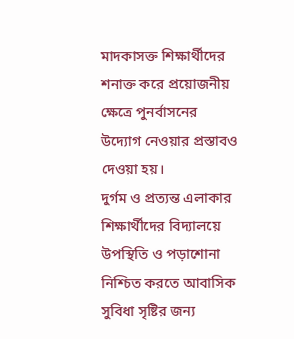মাদকাসক্ত শিক্ষার্থীদের শনাক্ত করে প্রয়োজনীয় ক্ষেত্রে পুনর্বাসনের উদ্যোগ নেওয়ার প্রস্তাবও দেওয়া হয়।
দুর্গম ও প্রত্যন্ত এলাকার শিক্ষার্থীদের বিদ্যালয়ে উপস্থিতি ও পড়াশোনা নিশ্চিত করতে আবাসিক সুবিধা সৃষ্টির জন্য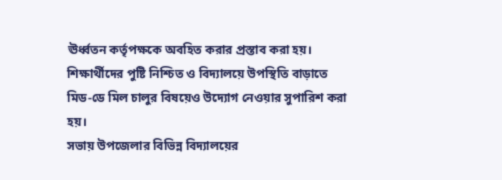ঊর্ধ্বতন কর্তৃপক্ষকে অবহিত করার প্রস্তাব করা হয়। শিক্ষার্থীদের পুষ্টি নিশ্চিত ও বিদ্যালয়ে উপস্থিতি বাড়াতে মিড-ডে মিল চালুর বিষয়েও উদ্যোগ নেওয়ার সুপারিশ করা হয়।
সভায় উপজেলার বিভিন্ন বিদ্যালয়ের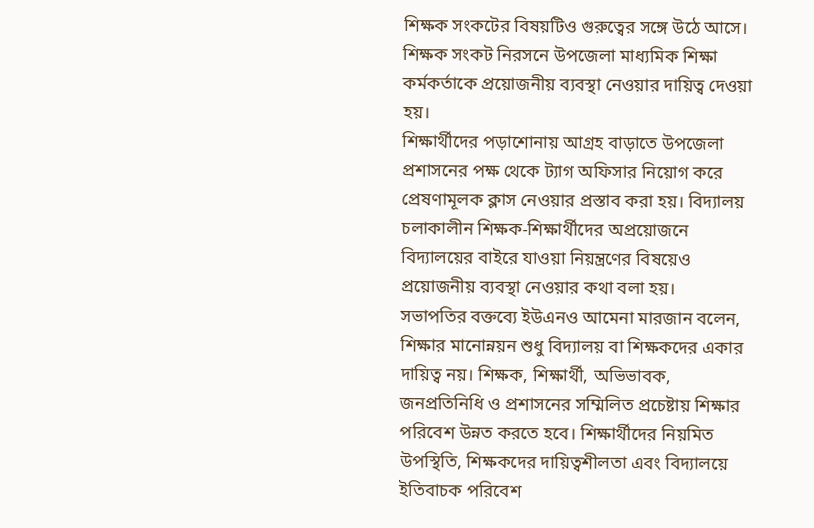শিক্ষক সংকটের বিষয়টিও গুরুত্বের সঙ্গে উঠে আসে। শিক্ষক সংকট নিরসনে উপজেলা মাধ্যমিক শিক্ষা কর্মকর্তাকে প্রয়োজনীয় ব্যবস্থা নেওয়ার দায়িত্ব দেওয়া হয়।
শিক্ষার্থীদের পড়াশোনায় আগ্রহ বাড়াতে উপজেলা প্রশাসনের পক্ষ থেকে ট্যাগ অফিসার নিয়োগ করে প্রেষণামূলক ক্লাস নেওয়ার প্রস্তাব করা হয়। বিদ্যালয় চলাকালীন শিক্ষক-শিক্ষার্থীদের অপ্রয়োজনে বিদ্যালয়ের বাইরে যাওয়া নিয়ন্ত্রণের বিষয়েও প্রয়োজনীয় ব্যবস্থা নেওয়ার কথা বলা হয়।
সভাপতির বক্তব্যে ইউএনও আমেনা মারজান বলেন, শিক্ষার মানোন্নয়ন শুধু বিদ্যালয় বা শিক্ষকদের একার দায়িত্ব নয়। শিক্ষক, শিক্ষার্থী, অভিভাবক, জনপ্রতিনিধি ও প্রশাসনের সম্মিলিত প্রচেষ্টায় শিক্ষার পরিবেশ উন্নত করতে হবে। শিক্ষার্থীদের নিয়মিত উপস্থিতি, শিক্ষকদের দায়িত্বশীলতা এবং বিদ্যালয়ে ইতিবাচক পরিবেশ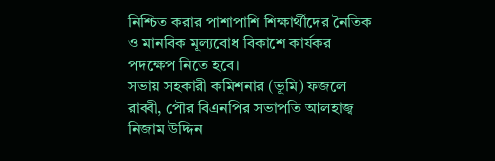নিশ্চিত করার পাশাপাশি শিক্ষার্থীদের নৈতিক ও মানবিক মূল্যবোধ বিকাশে কার্যকর পদক্ষেপ নিতে হবে।
সভায় সহকারী কমিশনার (ভূমি) ফজলে রাব্বী, পৌর বিএনপির সভাপতি আলহাজ্ব নিজাম উদ্দিন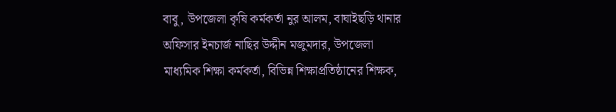বাবু, উপজেলা কৃষি কর্মকর্তা নুর আলম, বাঘাইছড়ি থানার অফিসার ইনচার্জ নাছির উদ্দীন মজুমদার, উপজেলা মাধ্যমিক শিক্ষা কর্মকর্তা, বিভিন্ন শিক্ষাপ্রতিষ্ঠানের শিক্ষক,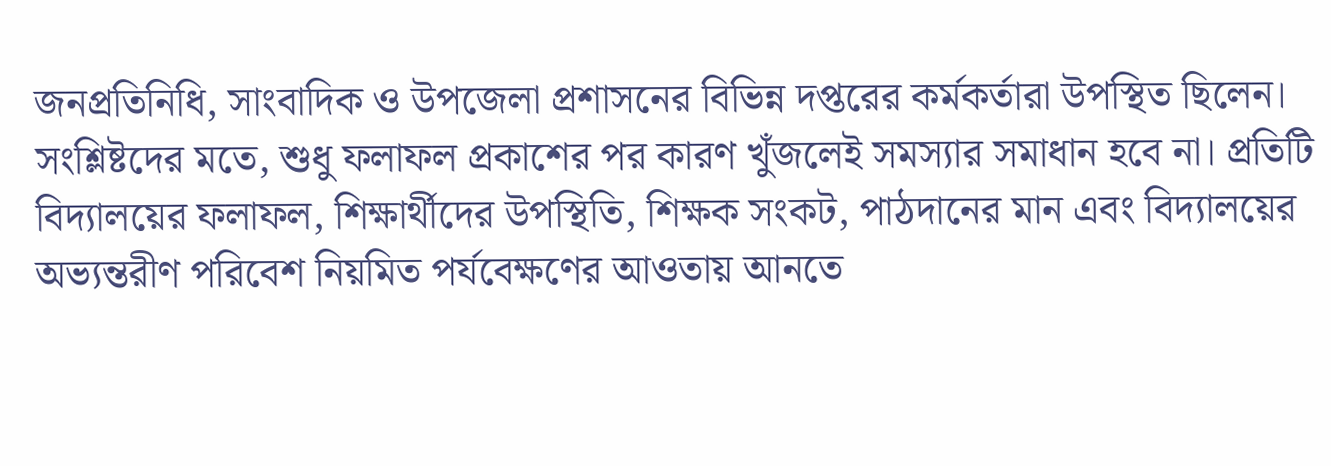জনপ্রতিনিধি, সাংবাদিক ও উপজেলা প্রশাসনের বিভিন্ন দপ্তরের কর্মকর্তারা উপস্থিত ছিলেন।
সংশ্লিষ্টদের মতে, শুধু ফলাফল প্রকাশের পর কারণ খুঁজলেই সমস্যার সমাধান হবে না। প্রতিটি বিদ্যালয়ের ফলাফল, শিক্ষার্থীদের উপস্থিতি, শিক্ষক সংকট, পাঠদানের মান এবং বিদ্যালয়ের অভ্যন্তরীণ পরিবেশ নিয়মিত পর্যবেক্ষণের আওতায় আনতে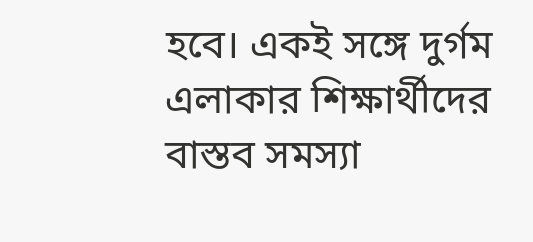হবে। একই সঙ্গে দুর্গম এলাকার শিক্ষার্থীদের বাস্তব সমস্যা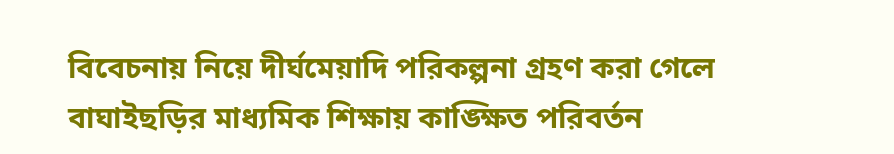বিবেচনায় নিয়ে দীর্ঘমেয়াদি পরিকল্পনা গ্রহণ করা গেলে বাঘাইছড়ির মাধ্যমিক শিক্ষায় কাঙ্ক্ষিত পরিবর্তন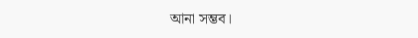আনা সম্ভব।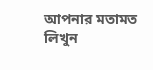আপনার মতামত লিখুন